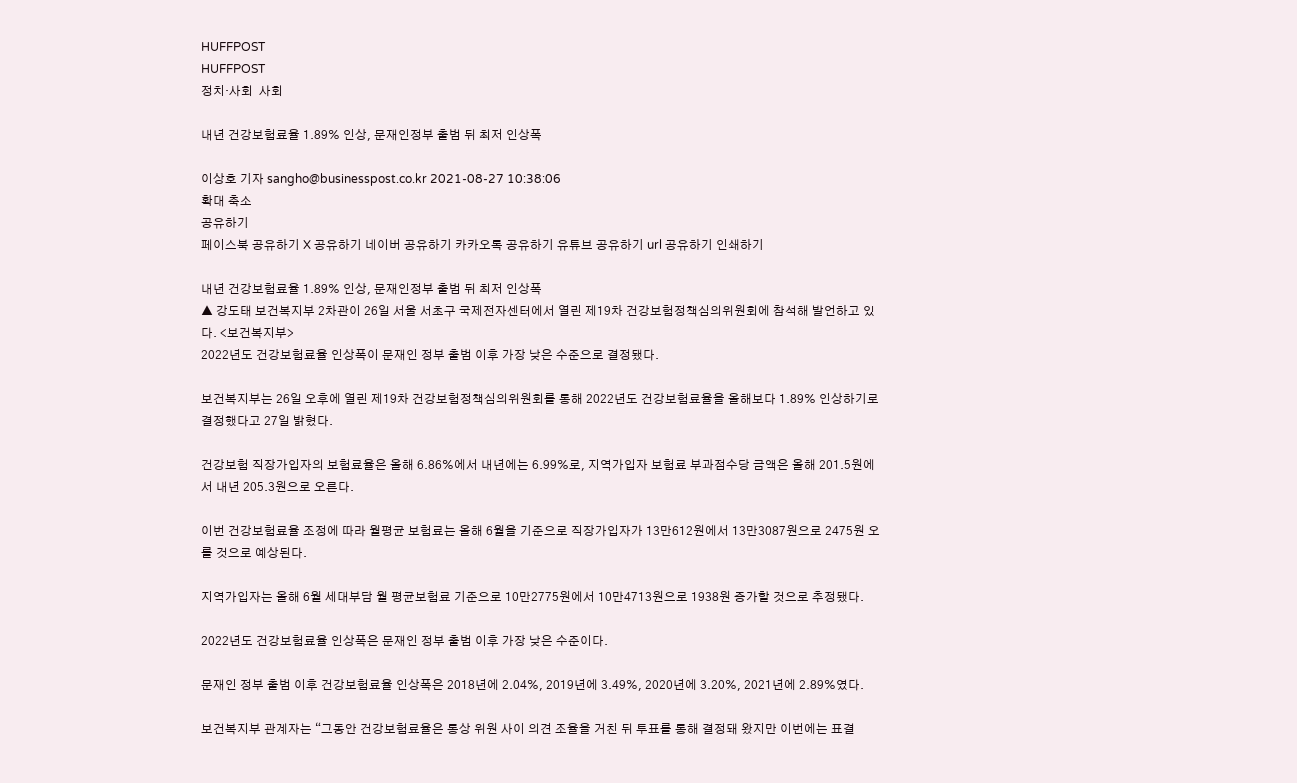HUFFPOST
HUFFPOST
정치·사회  사회

내년 건강보험료율 1.89% 인상, 문재인정부 출범 뒤 최저 인상폭

이상호 기자 sangho@businesspost.co.kr 2021-08-27 10:38:06
확대 축소
공유하기
페이스북 공유하기 X 공유하기 네이버 공유하기 카카오톡 공유하기 유튜브 공유하기 url 공유하기 인쇄하기

내년 건강보험료율 1.89% 인상, 문재인정부 출범 뒤 최저 인상폭
▲ 강도태 보건복지부 2차관이 26일 서울 서초구 국제전자센터에서 열린 제19차 건강보험정책심의위원회에 참석해 발언하고 있다. <보건복지부>
2022년도 건강보험료율 인상폭이 문재인 정부 출범 이후 가장 낮은 수준으로 결정됐다.

보건복지부는 26일 오후에 열린 제19차 건강보험정책심의위원회를 통해 2022년도 건강보험료율을 올해보다 1.89% 인상하기로 결정했다고 27일 밝혔다.

건강보험 직장가입자의 보험료율은 올해 6.86%에서 내년에는 6.99%로, 지역가입자 보험료 부과점수당 금액은 올해 201.5원에서 내년 205.3원으로 오른다.

이번 건강보험료율 조정에 따라 월평균 보험료는 올해 6월을 기준으로 직장가입자가 13만612원에서 13만3087원으로 2475원 오를 것으로 예상된다.

지역가입자는 올해 6월 세대부담 월 평균보험료 기준으로 10만2775원에서 10만4713원으로 1938원 증가할 것으로 추정됐다.

2022년도 건강보험료율 인상폭은 문재인 정부 출범 이후 가장 낮은 수준이다.

문재인 정부 출범 이후 건강보험료율 인상폭은 2018년에 2.04%, 2019년에 3.49%, 2020년에 3.20%, 2021년에 2.89%였다.

보건복지부 관계자는 “그동안 건강보험료율은 통상 위원 사이 의견 조율을 거친 뒤 투표를 통해 결정돼 왔지만 이번에는 표결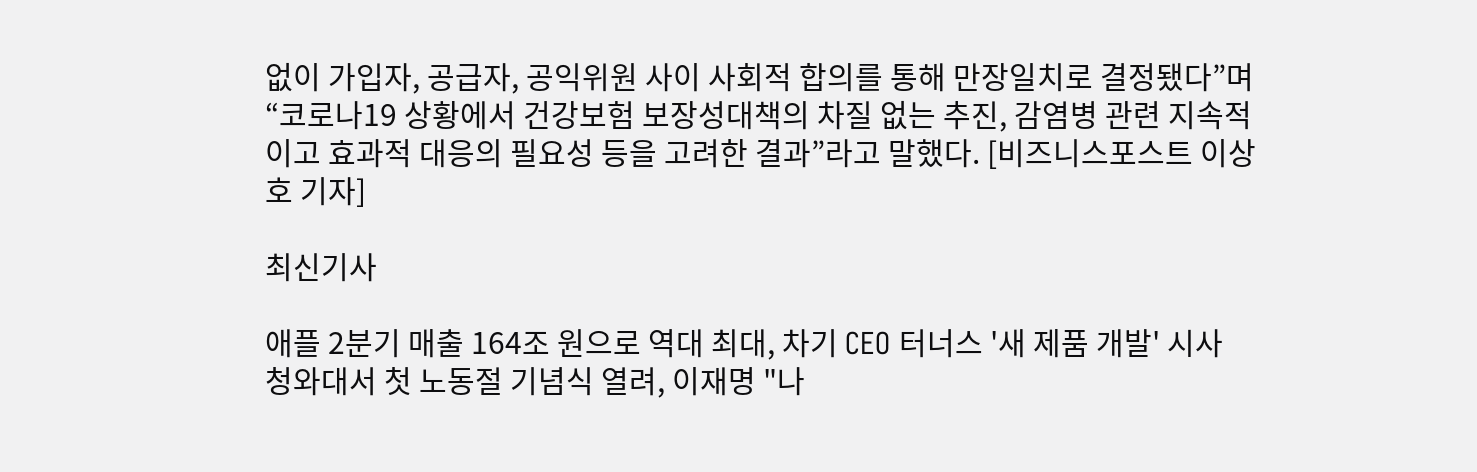없이 가입자, 공급자, 공익위원 사이 사회적 합의를 통해 만장일치로 결정됐다”며 “코로나19 상황에서 건강보험 보장성대책의 차질 없는 추진, 감염병 관련 지속적이고 효과적 대응의 필요성 등을 고려한 결과”라고 말했다. [비즈니스포스트 이상호 기자]

최신기사

애플 2분기 매출 164조 원으로 역대 최대, 차기 CEO 터너스 '새 제품 개발' 시사
청와대서 첫 노동절 기념식 열려, 이재명 "나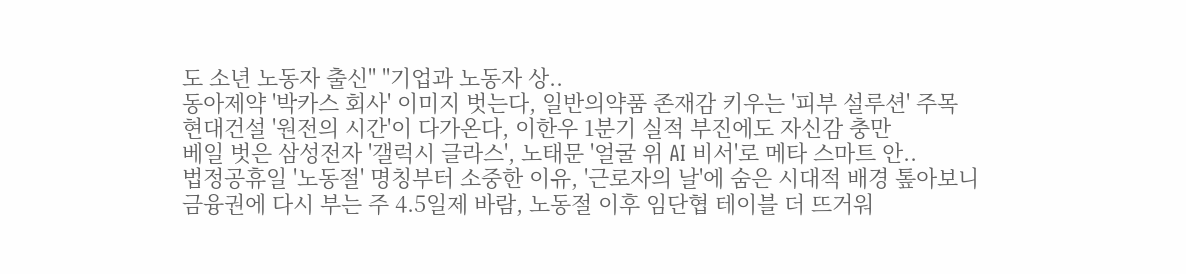도 소년 노동자 출신" "기업과 노동자 상..
동아제약 '박카스 회사' 이미지 벗는다, 일반의약품 존재감 키우는 '피부 설루션' 주목
현대건설 '원전의 시간'이 다가온다, 이한우 1분기 실적 부진에도 자신감 충만
베일 벗은 삼성전자 '갤럭시 글라스', 노태문 '얼굴 위 AI 비서'로 메타 스마트 안..
법정공휴일 '노동절' 명칭부터 소중한 이유, '근로자의 날'에 숨은 시대적 배경 톺아보니
금융권에 다시 부는 주 4.5일제 바람, 노동절 이후 임단협 테이블 더 뜨거워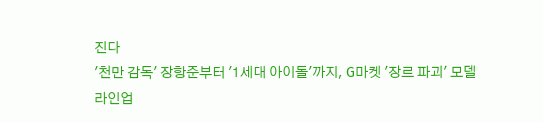진다
'천만 감독' 장항준부터 '1세대 아이돌'까지, G마켓 '장르 파괴' 모델 라인업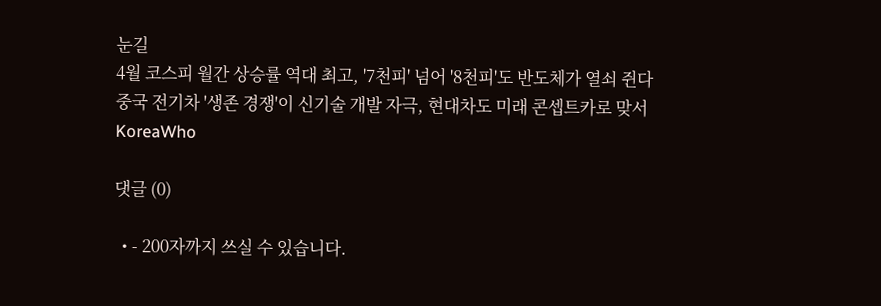눈길
4월 코스피 월간 상승률 역대 최고, '7천피' 넘어 '8천피'도 반도체가 열쇠 쥔다
중국 전기차 '생존 경쟁'이 신기술 개발 자극, 현대차도 미래 콘셉트카로 맞서
KoreaWho

댓글 (0)

  • - 200자까지 쓰실 수 있습니다.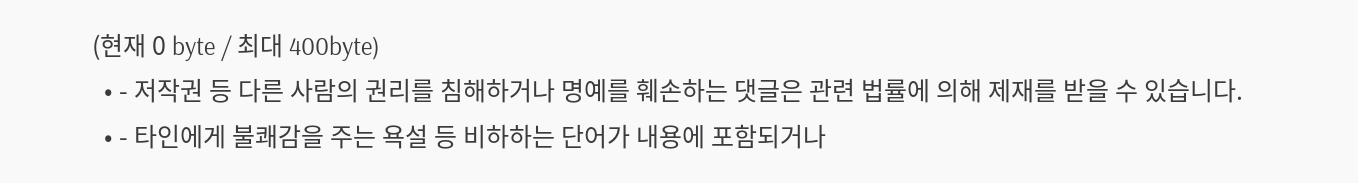(현재 0 byte / 최대 400byte)
  • - 저작권 등 다른 사람의 권리를 침해하거나 명예를 훼손하는 댓글은 관련 법률에 의해 제재를 받을 수 있습니다.
  • - 타인에게 불쾌감을 주는 욕설 등 비하하는 단어가 내용에 포함되거나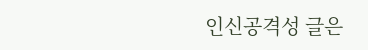인신공격성 글은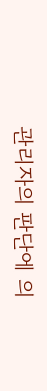관리자의 판단에 의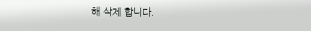해 삭제 합니다.